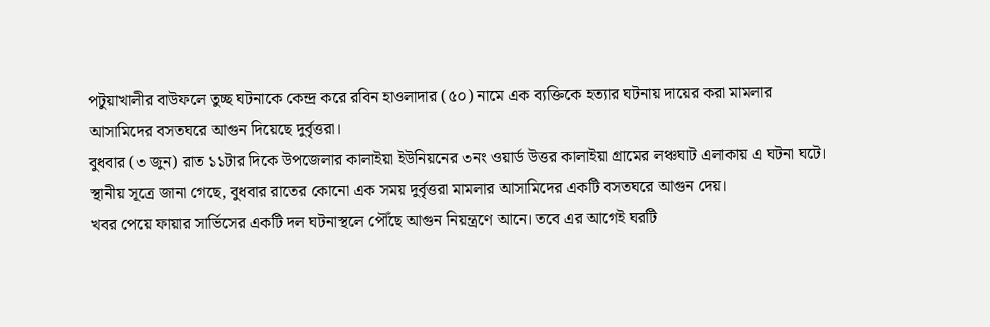পটুয়াখালীর বাউফলে তুচ্ছ ঘটনাকে কেন্দ্র করে রবিন হাওলাদার (৫০) নামে এক ব্যক্তিকে হত্যার ঘটনায় দায়ের করা মামলার আসামিদের বসতঘরে আগুন দিয়েছে দুর্বৃত্তরা।
বুধবার (৩ জুন) রাত ১১টার দিকে উপজেলার কালাইয়া ইউনিয়নের ৩নং ওয়ার্ড উত্তর কালাইয়া গ্রামের লঞ্চঘাট এলাকায় এ ঘটনা ঘটে।
স্থানীয় সূত্রে জানা গেছে, বুধবার রাতের কোনো এক সময় দুর্বৃত্তরা মামলার আসামিদের একটি বসতঘরে আগুন দেয়।
খবর পেয়ে ফায়ার সার্ভিসের একটি দল ঘটনাস্থলে পৌঁছে আগুন নিয়ন্ত্রণে আনে। তবে এর আগেই ঘরটি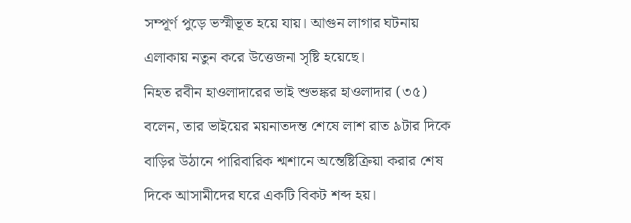সম্পূর্ণ পুড়ে ভস্মীভূত হয়ে যায়। আগুন লাগার ঘটনায় এলাকায় নতুন করে উত্তেজনা সৃষ্টি হয়েছে।
নিহত রবীন হাওলাদারের ভাই শুভঙ্কর হাওলাদার (৩৫) বলেন, তার ভাইয়ের ময়নাতদন্ত শেষে লাশ রাত ৯টার দিকে বাড়ির উঠানে পারিবারিক শ্মশানে অন্তেষ্টিক্রিয়া করার শেষ দিকে আসামীদের ঘরে একটি বিকট শব্দ হয়।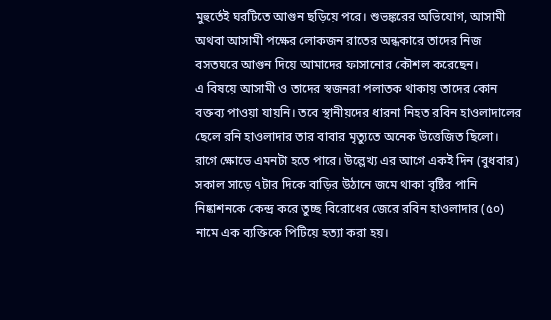মুহুর্তেই ঘরটিতে আগুন ছড়িয়ে পরে। শুভঙ্করের অভিযোগ, আসামী অথবা আসামী পক্ষের লোকজন রাতের অন্ধকারে তাদের নিজ বসতঘরে আগুন দিয়ে আমাদের ফাসানোর কৌশল করেছেন।
এ বিষয়ে আসামী ও তাদের স্বজনরা পলাতক থাকায় তাদের কোন বক্তব্য পাওয়া যায়নি। তবে স্থানীয়দের ধারনা নিহত রবিন হাওলাদালের ছেলে রনি হাওলাদার তার বাবার মৃত্যুতে অনেক উত্তেজিত ছিলো।
রাগে ক্ষোভে এমনটা হতে পারে। উল্লেখ্য এর আগে একই দিন (বুধবার) সকাল সাড়ে ৭টার দিকে বাড়ির উঠানে জমে থাকা বৃষ্টির পানি নিষ্কাশনকে কেন্দ্র করে তুচ্ছ বিরোধের জেরে রবিন হাওলাদার (৫০) নামে এক ব্যক্তিকে পিটিয়ে হত্যা করা হয়।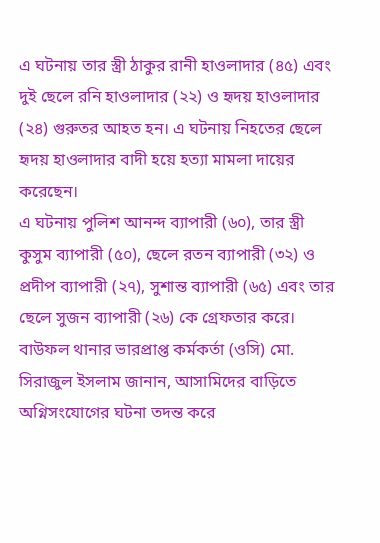এ ঘটনায় তার স্ত্রী ঠাকুর রানী হাওলাদার (৪৫) এবং দুই ছেলে রনি হাওলাদার (২২) ও হৃদয় হাওলাদার (২৪) গুরুতর আহত হন। এ ঘটনায় নিহতের ছেলে হৃদয় হাওলাদার বাদী হয়ে হত্যা মামলা দায়ের করেছেন।
এ ঘটনায় পুলিশ আনন্দ ব্যাপারী (৬০), তার স্ত্রী কুসুম ব্যাপারী (৫০), ছেলে রতন ব্যাপারী (৩২) ও প্রদীপ ব্যাপারী (২৭), সুশান্ত ব্যাপারী (৬৫) এবং তার ছেলে সুজন ব্যাপারী (২৬) কে গ্রেফতার করে।
বাউফল থানার ভারপ্রাপ্ত কর্মকর্তা (ওসি) মো. সিরাজুল ইসলাম জানান, আসামিদের বাড়িতে অগ্নিসংযোগের ঘটনা তদন্ত করে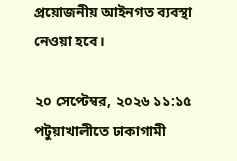প্রয়োজনীয় আইনগত ব্যবস্থা নেওয়া হবে।

২০ সেপ্টেম্বর, ২০২৬ ১১:১৫
পটুয়াখালীতে ঢাকাগামী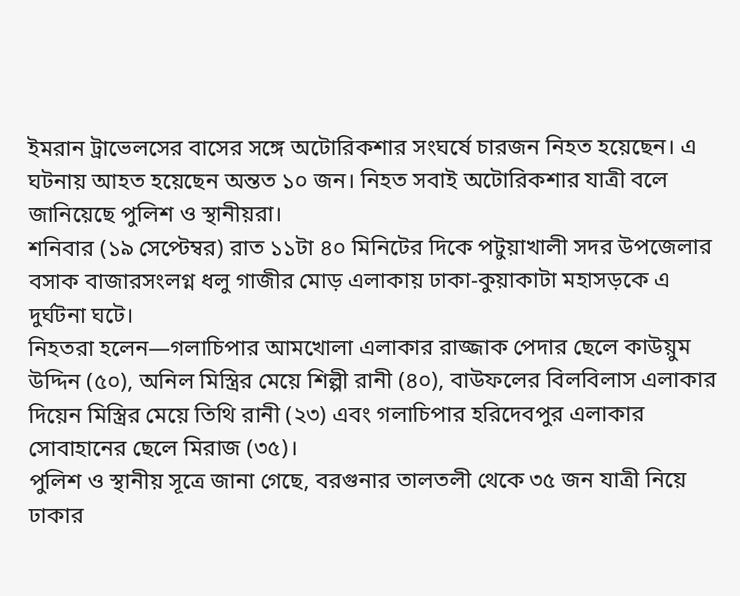ইমরান ট্রাভেলসের বাসের সঙ্গে অটোরিকশার সংঘর্ষে চারজন নিহত হয়েছেন। এ ঘটনায় আহত হয়েছেন অন্তত ১০ জন। নিহত সবাই অটোরিকশার যাত্রী বলে জানিয়েছে পুলিশ ও স্থানীয়রা।
শনিবার (১৯ সেপ্টেম্বর) রাত ১১টা ৪০ মিনিটের দিকে পটুয়াখালী সদর উপজেলার বসাক বাজারসংলগ্ন ধলু গাজীর মোড় এলাকায় ঢাকা-কুয়াকাটা মহাসড়কে এ দুর্ঘটনা ঘটে।
নিহতরা হলেন—গলাচিপার আমখোলা এলাকার রাজ্জাক পেদার ছেলে কাউয়ুম উদ্দিন (৫০), অনিল মিস্ত্রির মেয়ে শিল্পী রানী (৪০), বাউফলের বিলবিলাস এলাকার দিয়েন মিস্ত্রির মেয়ে তিথি রানী (২৩) এবং গলাচিপার হরিদেবপুর এলাকার সোবাহানের ছেলে মিরাজ (৩৫)।
পুলিশ ও স্থানীয় সূত্রে জানা গেছে, বরগুনার তালতলী থেকে ৩৫ জন যাত্রী নিয়ে ঢাকার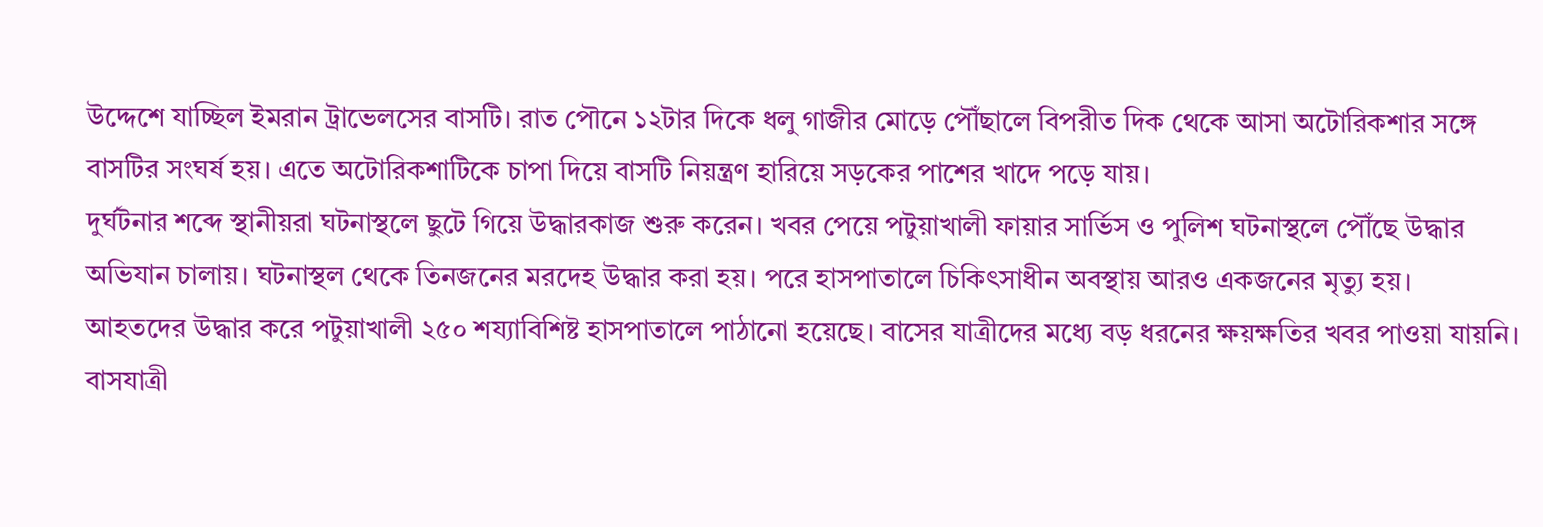উদ্দেশে যাচ্ছিল ইমরান ট্রাভেলসের বাসটি। রাত পৌনে ১২টার দিকে ধলু গাজীর মোড়ে পৌঁছালে বিপরীত দিক থেকে আসা অটোরিকশার সঙ্গে বাসটির সংঘর্ষ হয়। এতে অটোরিকশাটিকে চাপা দিয়ে বাসটি নিয়ন্ত্রণ হারিয়ে সড়কের পাশের খাদে পড়ে যায়।
দুর্ঘটনার শব্দে স্থানীয়রা ঘটনাস্থলে ছুটে গিয়ে উদ্ধারকাজ শুরু করেন। খবর পেয়ে পটুয়াখালী ফায়ার সার্ভিস ও পুলিশ ঘটনাস্থলে পৌঁছে উদ্ধার অভিযান চালায়। ঘটনাস্থল থেকে তিনজনের মরদেহ উদ্ধার করা হয়। পরে হাসপাতালে চিকিৎসাধীন অবস্থায় আরও একজনের মৃত্যু হয়।
আহতদের উদ্ধার করে পটুয়াখালী ২৫০ শয্যাবিশিষ্ট হাসপাতালে পাঠানো হয়েছে। বাসের যাত্রীদের মধ্যে বড় ধরনের ক্ষয়ক্ষতির খবর পাওয়া যায়নি।
বাসযাত্রী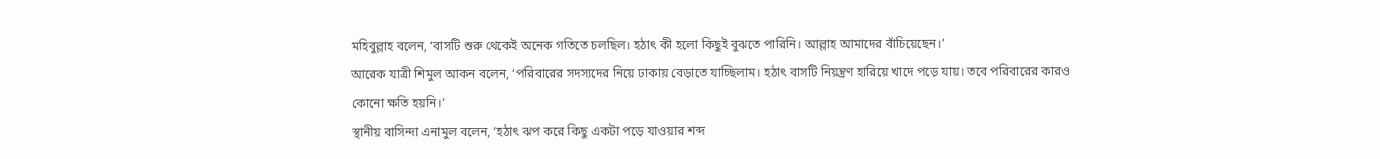মহিবুল্লাহ বলেন, ‘বাসটি শুরু থেকেই অনেক গতিতে চলছিল। হঠাৎ কী হলো কিছুই বুঝতে পারিনি। আল্লাহ আমাদের বাঁচিয়েছেন।’
আরেক যাত্রী শিমুল আকন বলেন, ‘পরিবারের সদস্যদের নিয়ে ঢাকায় বেড়াতে যাচ্ছিলাম। হঠাৎ বাসটি নিয়ন্ত্রণ হারিয়ে খাদে পড়ে যায়। তবে পরিবারের কারও কোনো ক্ষতি হয়নি।’
স্থানীয় বাসিন্দা এনামুল বলেন, ‘হঠাৎ ঝপ করে কিছু একটা পড়ে যাওয়ার শব্দ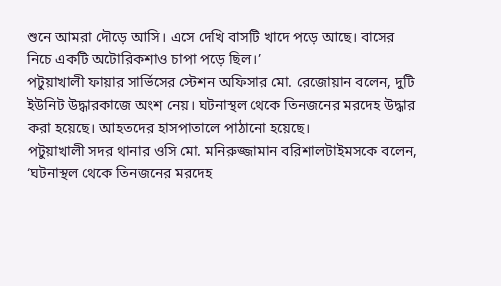শুনে আমরা দৌড়ে আসি। এসে দেখি বাসটি খাদে পড়ে আছে। বাসের নিচে একটি অটোরিকশাও চাপা পড়ে ছিল।’
পটুয়াখালী ফায়ার সার্ভিসের স্টেশন অফিসার মো. রেজোয়ান বলেন, দুটি ইউনিট উদ্ধারকাজে অংশ নেয়। ঘটনাস্থল থেকে তিনজনের মরদেহ উদ্ধার করা হয়েছে। আহতদের হাসপাতালে পাঠানো হয়েছে।
পটুয়াখালী সদর থানার ওসি মো. মনিরুজ্জামান বরিশালটাইমসকে বলেন, ‘ঘটনাস্থল থেকে তিনজনের মরদেহ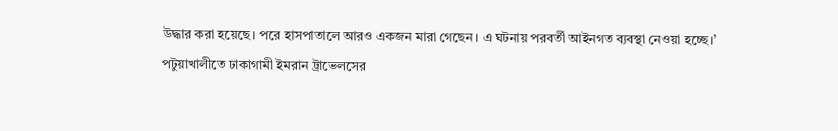উদ্ধার করা হয়েছে। পরে হাসপাতালে আরও একজন মারা গেছেন। এ ঘটনায় পরবর্তী আইনগত ব্যবস্থা নেওয়া হচ্ছে।’
পটুয়াখালীতে ঢাকাগামী ইমরান ট্রাভেলসের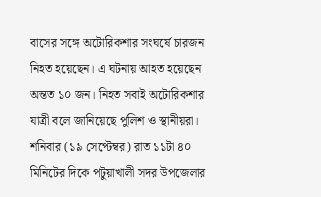বাসের সঙ্গে অটোরিকশার সংঘর্ষে চারজন নিহত হয়েছেন। এ ঘটনায় আহত হয়েছেন অন্তত ১০ জন। নিহত সবাই অটোরিকশার যাত্রী বলে জানিয়েছে পুলিশ ও স্থানীয়রা।
শনিবার (১৯ সেপ্টেম্বর) রাত ১১টা ৪০ মিনিটের দিকে পটুয়াখালী সদর উপজেলার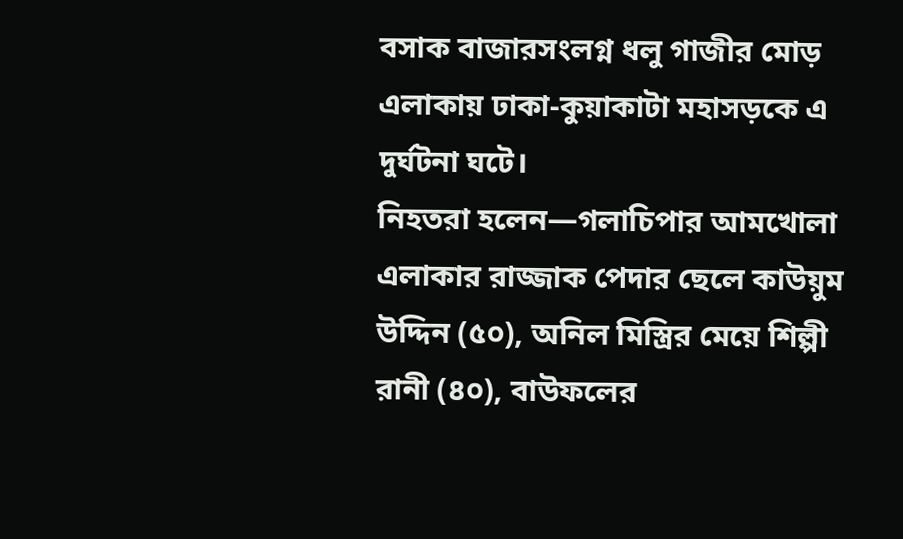বসাক বাজারসংলগ্ন ধলু গাজীর মোড় এলাকায় ঢাকা-কুয়াকাটা মহাসড়কে এ দুর্ঘটনা ঘটে।
নিহতরা হলেন—গলাচিপার আমখোলা এলাকার রাজ্জাক পেদার ছেলে কাউয়ুম উদ্দিন (৫০), অনিল মিস্ত্রির মেয়ে শিল্পী রানী (৪০), বাউফলের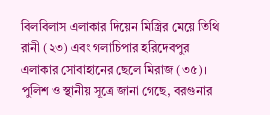বিলবিলাস এলাকার দিয়েন মিস্ত্রির মেয়ে তিথি রানী (২৩) এবং গলাচিপার হরিদেবপুর এলাকার সোবাহানের ছেলে মিরাজ (৩৫)।
পুলিশ ও স্থানীয় সূত্রে জানা গেছে, বরগুনার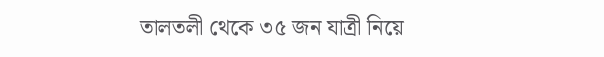তালতলী থেকে ৩৫ জন যাত্রী নিয়ে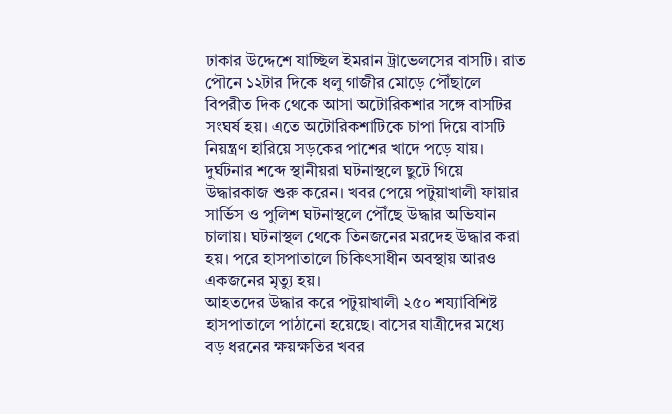ঢাকার উদ্দেশে যাচ্ছিল ইমরান ট্রাভেলসের বাসটি। রাত পৌনে ১২টার দিকে ধলু গাজীর মোড়ে পৌঁছালে বিপরীত দিক থেকে আসা অটোরিকশার সঙ্গে বাসটির সংঘর্ষ হয়। এতে অটোরিকশাটিকে চাপা দিয়ে বাসটি নিয়ন্ত্রণ হারিয়ে সড়কের পাশের খাদে পড়ে যায়।
দুর্ঘটনার শব্দে স্থানীয়রা ঘটনাস্থলে ছুটে গিয়ে উদ্ধারকাজ শুরু করেন। খবর পেয়ে পটুয়াখালী ফায়ার সার্ভিস ও পুলিশ ঘটনাস্থলে পৌঁছে উদ্ধার অভিযান চালায়। ঘটনাস্থল থেকে তিনজনের মরদেহ উদ্ধার করা হয়। পরে হাসপাতালে চিকিৎসাধীন অবস্থায় আরও একজনের মৃত্যু হয়।
আহতদের উদ্ধার করে পটুয়াখালী ২৫০ শয্যাবিশিষ্ট হাসপাতালে পাঠানো হয়েছে। বাসের যাত্রীদের মধ্যে বড় ধরনের ক্ষয়ক্ষতির খবর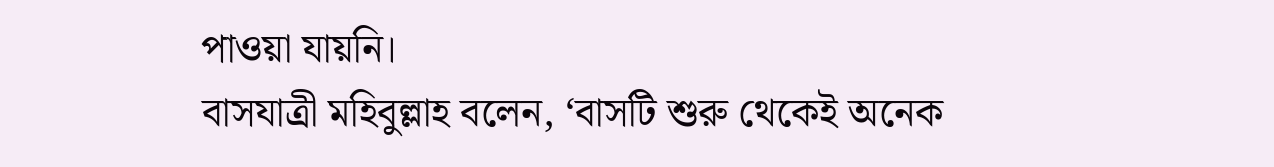পাওয়া যায়নি।
বাসযাত্রী মহিবুল্লাহ বলেন, ‘বাসটি শুরু থেকেই অনেক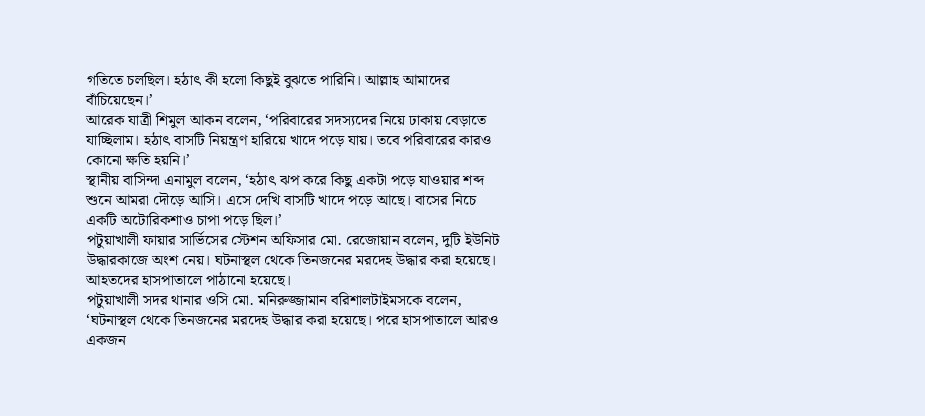গতিতে চলছিল। হঠাৎ কী হলো কিছুই বুঝতে পারিনি। আল্লাহ আমাদের বাঁচিয়েছেন।’
আরেক যাত্রী শিমুল আকন বলেন, ‘পরিবারের সদস্যদের নিয়ে ঢাকায় বেড়াতে যাচ্ছিলাম। হঠাৎ বাসটি নিয়ন্ত্রণ হারিয়ে খাদে পড়ে যায়। তবে পরিবারের কারও কোনো ক্ষতি হয়নি।’
স্থানীয় বাসিন্দা এনামুল বলেন, ‘হঠাৎ ঝপ করে কিছু একটা পড়ে যাওয়ার শব্দ শুনে আমরা দৌড়ে আসি। এসে দেখি বাসটি খাদে পড়ে আছে। বাসের নিচে একটি অটোরিকশাও চাপা পড়ে ছিল।’
পটুয়াখালী ফায়ার সার্ভিসের স্টেশন অফিসার মো. রেজোয়ান বলেন, দুটি ইউনিট উদ্ধারকাজে অংশ নেয়। ঘটনাস্থল থেকে তিনজনের মরদেহ উদ্ধার করা হয়েছে। আহতদের হাসপাতালে পাঠানো হয়েছে।
পটুয়াখালী সদর থানার ওসি মো. মনিরুজ্জামান বরিশালটাইমসকে বলেন, ‘ঘটনাস্থল থেকে তিনজনের মরদেহ উদ্ধার করা হয়েছে। পরে হাসপাতালে আরও একজন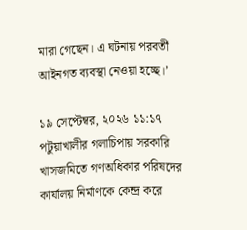মারা গেছেন। এ ঘটনায় পরবর্তী আইনগত ব্যবস্থা নেওয়া হচ্ছে।’

১৯ সেপ্টেম্বর, ২০২৬ ১১:১৭
পটুয়াখালীর গলাচিপায় সরকারি খাসজমিতে গণঅধিকার পরিষদের কার্যালয় নির্মাণকে কেন্দ্র করে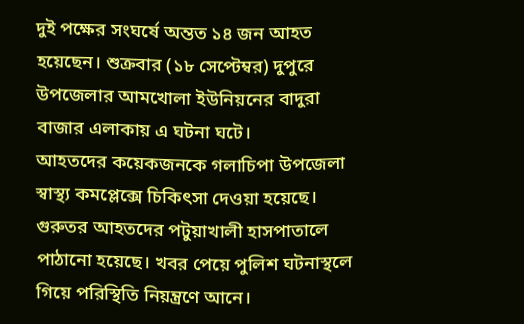দুই পক্ষের সংঘর্ষে অন্তত ১৪ জন আহত হয়েছেন। শুক্রবার (১৮ সেপ্টেম্বর) দুপুরে উপজেলার আমখোলা ইউনিয়নের বাদুরা বাজার এলাকায় এ ঘটনা ঘটে।
আহতদের কয়েকজনকে গলাচিপা উপজেলা স্বাস্থ্য কমপ্লেক্সে চিকিৎসা দেওয়া হয়েছে। গুরুতর আহতদের পটুয়াখালী হাসপাতালে পাঠানো হয়েছে। খবর পেয়ে পুলিশ ঘটনাস্থলে গিয়ে পরিস্থিতি নিয়ন্ত্রণে আনে।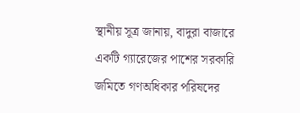স্থানীয় সূত্র জানায়, বাদুরা বাজারে একটি গ্যারেজের পাশের সরকারি জমিতে গণঅধিকার পরিষদের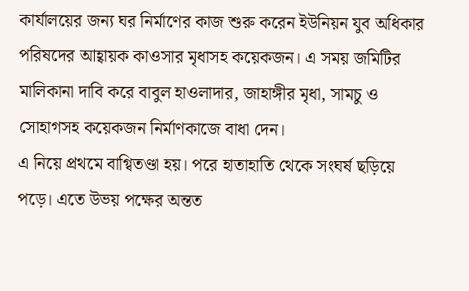কার্যালয়ের জন্য ঘর নির্মাণের কাজ শুরু করেন ইউনিয়ন যুব অধিকার পরিষদের আহ্বায়ক কাওসার মৃধাসহ কয়েকজন। এ সময় জমিটির মালিকানা দাবি করে বাবুল হাওলাদার, জাহাঙ্গীর মৃধা, সামচু ও সোহাগসহ কয়েকজন নির্মাণকাজে বাধা দেন।
এ নিয়ে প্রথমে বাগ্বিতণ্ডা হয়। পরে হাতাহাতি থেকে সংঘর্ষ ছড়িয়ে পড়ে। এতে উভয় পক্ষের অন্তত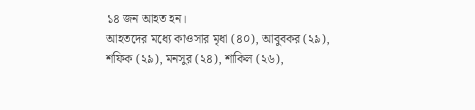১৪ জন আহত হন।
আহতদের মধ্যে কাওসার মৃধা (৪০), আবুবকর (২৯), শফিক (২৯), মনসুর (২৪), শাকিল (২৬),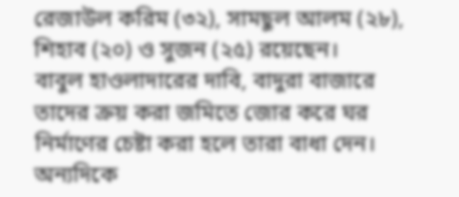রেজাউল করিম (৩২), সামছুল আলম (২৮), শিহাব (২০) ও সুজন (২৫) রয়েছেন।
বাবুল হাওলাদারের দাবি, বাদুরা বাজারে তাদের ক্রয় করা জমিতে জোর করে ঘর নির্মাণের চেষ্টা করা হলে তারা বাধা দেন। অন্যদিকে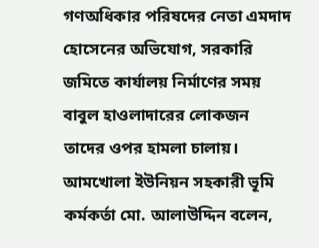গণঅধিকার পরিষদের নেতা এমদাদ হোসেনের অভিযোগ, সরকারি জমিতে কার্যালয় নির্মাণের সময় বাবুল হাওলাদারের লোকজন তাদের ওপর হামলা চালায়।
আমখোলা ইউনিয়ন সহকারী ভূমি কর্মকর্তা মো. আলাউদ্দিন বলেন,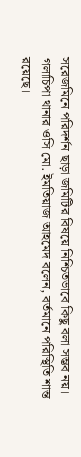সরেজমিনে পরিদর্শন ছাড়া জমিটির বিষয়ে নিশ্চিতভাবে কিছু বলা সম্ভব নয়।
গলাচিপা থানার ওসি মো. ইমতিয়াজ আহমেদ বলেন, বর্তমানে পরিস্থিতি শান্ত রয়েছে।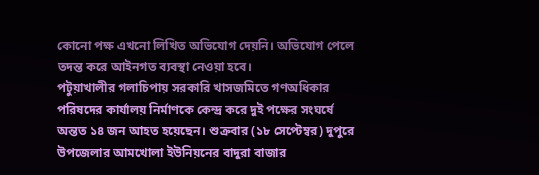কোনো পক্ষ এখনো লিখিত অভিযোগ দেয়নি। অভিযোগ পেলে তদন্ত করে আইনগত ব্যবস্থা নেওয়া হবে।
পটুয়াখালীর গলাচিপায় সরকারি খাসজমিতে গণঅধিকার পরিষদের কার্যালয় নির্মাণকে কেন্দ্র করে দুই পক্ষের সংঘর্ষে অন্তত ১৪ জন আহত হয়েছেন। শুক্রবার (১৮ সেপ্টেম্বর) দুপুরে উপজেলার আমখোলা ইউনিয়নের বাদুরা বাজার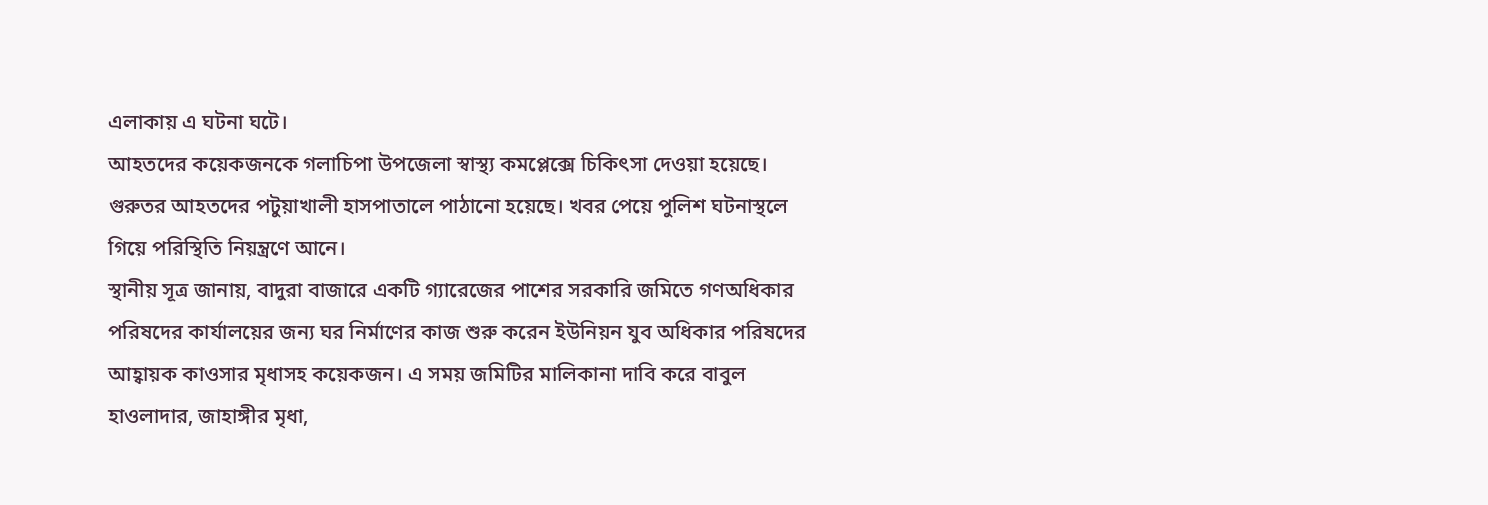এলাকায় এ ঘটনা ঘটে।
আহতদের কয়েকজনকে গলাচিপা উপজেলা স্বাস্থ্য কমপ্লেক্সে চিকিৎসা দেওয়া হয়েছে। গুরুতর আহতদের পটুয়াখালী হাসপাতালে পাঠানো হয়েছে। খবর পেয়ে পুলিশ ঘটনাস্থলে গিয়ে পরিস্থিতি নিয়ন্ত্রণে আনে।
স্থানীয় সূত্র জানায়, বাদুরা বাজারে একটি গ্যারেজের পাশের সরকারি জমিতে গণঅধিকার পরিষদের কার্যালয়ের জন্য ঘর নির্মাণের কাজ শুরু করেন ইউনিয়ন যুব অধিকার পরিষদের আহ্বায়ক কাওসার মৃধাসহ কয়েকজন। এ সময় জমিটির মালিকানা দাবি করে বাবুল হাওলাদার, জাহাঙ্গীর মৃধা,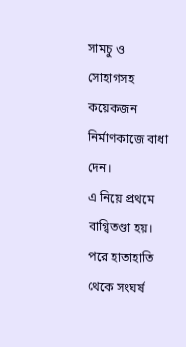সামচু ও সোহাগসহ কয়েকজন নির্মাণকাজে বাধা দেন।
এ নিয়ে প্রথমে বাগ্বিতণ্ডা হয়। পরে হাতাহাতি থেকে সংঘর্ষ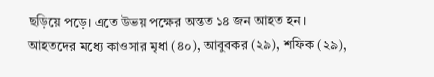ছড়িয়ে পড়ে। এতে উভয় পক্ষের অন্তত ১৪ জন আহত হন।
আহতদের মধ্যে কাওসার মৃধা (৪০), আবুবকর (২৯), শফিক (২৯),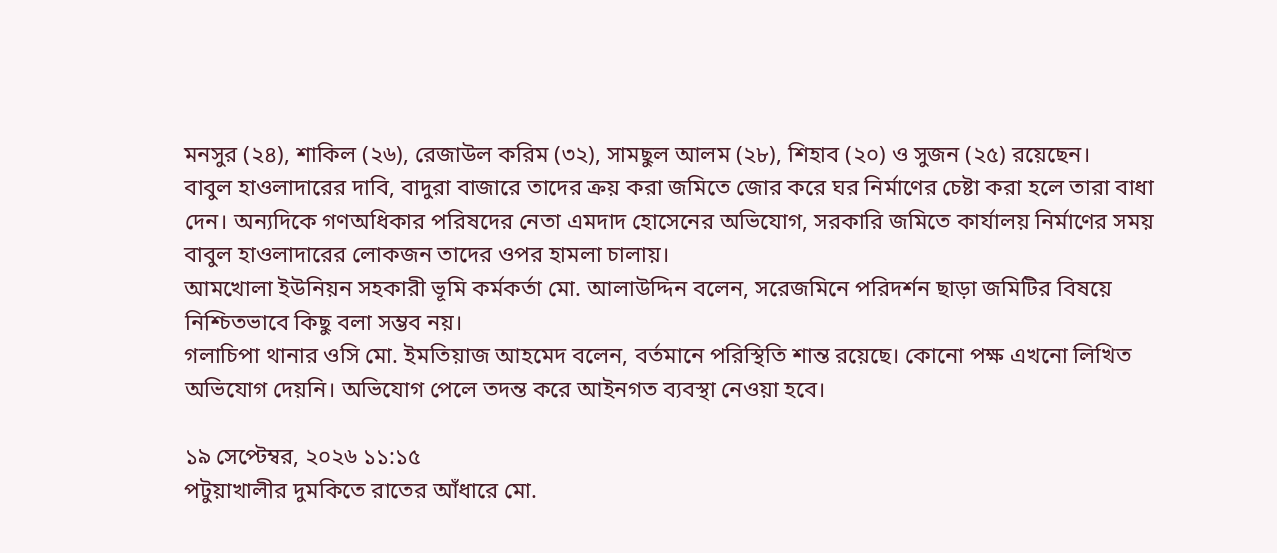মনসুর (২৪), শাকিল (২৬), রেজাউল করিম (৩২), সামছুল আলম (২৮), শিহাব (২০) ও সুজন (২৫) রয়েছেন।
বাবুল হাওলাদারের দাবি, বাদুরা বাজারে তাদের ক্রয় করা জমিতে জোর করে ঘর নির্মাণের চেষ্টা করা হলে তারা বাধা দেন। অন্যদিকে গণঅধিকার পরিষদের নেতা এমদাদ হোসেনের অভিযোগ, সরকারি জমিতে কার্যালয় নির্মাণের সময় বাবুল হাওলাদারের লোকজন তাদের ওপর হামলা চালায়।
আমখোলা ইউনিয়ন সহকারী ভূমি কর্মকর্তা মো. আলাউদ্দিন বলেন, সরেজমিনে পরিদর্শন ছাড়া জমিটির বিষয়ে নিশ্চিতভাবে কিছু বলা সম্ভব নয়।
গলাচিপা থানার ওসি মো. ইমতিয়াজ আহমেদ বলেন, বর্তমানে পরিস্থিতি শান্ত রয়েছে। কোনো পক্ষ এখনো লিখিত অভিযোগ দেয়নি। অভিযোগ পেলে তদন্ত করে আইনগত ব্যবস্থা নেওয়া হবে।

১৯ সেপ্টেম্বর, ২০২৬ ১১:১৫
পটুয়াখালীর দুমকিতে রাতের আঁধারে মো.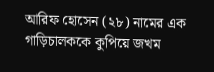আরিফ হোসেন (২৮) নামের এক গাড়িচালককে কুপিয়ে জখম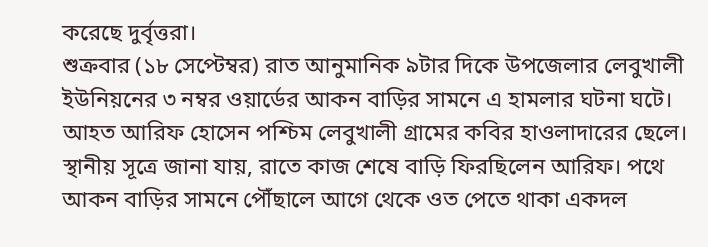করেছে দুর্বৃত্তরা।
শুক্রবার (১৮ সেপ্টেম্বর) রাত আনুমানিক ৯টার দিকে উপজেলার লেবুখালী ইউনিয়নের ৩ নম্বর ওয়ার্ডের আকন বাড়ির সামনে এ হামলার ঘটনা ঘটে। আহত আরিফ হোসেন পশ্চিম লেবুখালী গ্রামের কবির হাওলাদারের ছেলে।
স্থানীয় সূত্রে জানা যায়, রাতে কাজ শেষে বাড়ি ফিরছিলেন আরিফ। পথে আকন বাড়ির সামনে পৌঁছালে আগে থেকে ওত পেতে থাকা একদল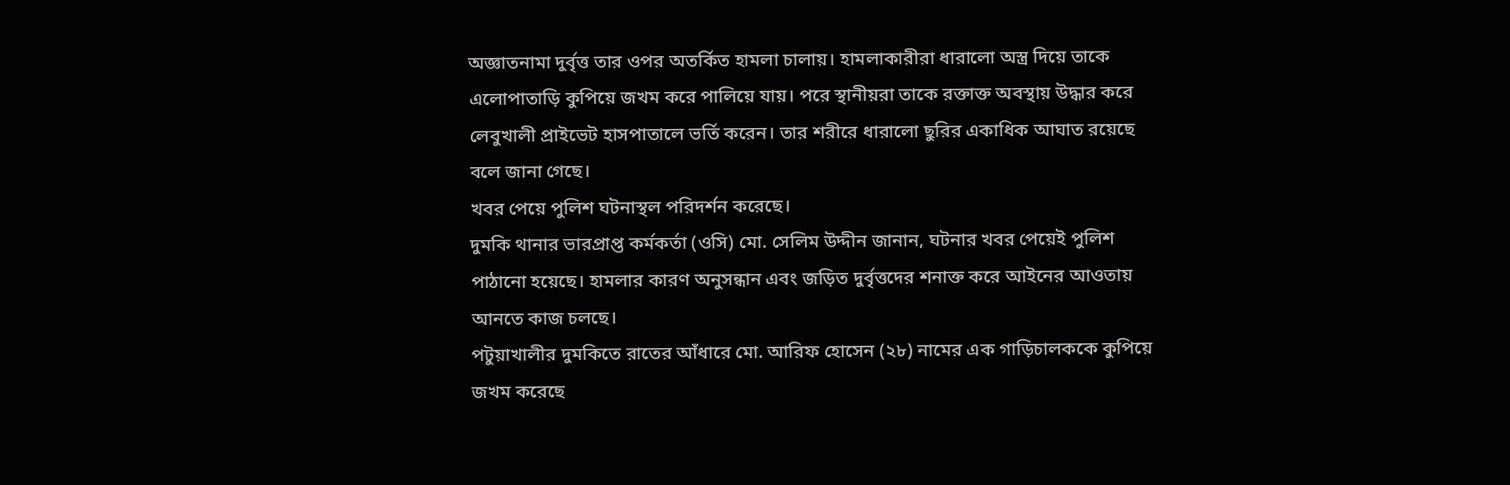অজ্ঞাতনামা দুর্বৃত্ত তার ওপর অতর্কিত হামলা চালায়। হামলাকারীরা ধারালো অস্ত্র দিয়ে তাকে এলোপাতাড়ি কুপিয়ে জখম করে পালিয়ে যায়। পরে স্থানীয়রা তাকে রক্তাক্ত অবস্থায় উদ্ধার করে লেবুখালী প্রাইভেট হাসপাতালে ভর্তি করেন। তার শরীরে ধারালো ছুরির একাধিক আঘাত রয়েছে বলে জানা গেছে।
খবর পেয়ে পুলিশ ঘটনাস্থল পরিদর্শন করেছে।
দুমকি থানার ভারপ্রাপ্ত কর্মকর্তা (ওসি) মো. সেলিম উদ্দীন জানান, ঘটনার খবর পেয়েই পুলিশ পাঠানো হয়েছে। হামলার কারণ অনুসন্ধান এবং জড়িত দুর্বৃত্তদের শনাক্ত করে আইনের আওতায় আনতে কাজ চলছে।
পটুয়াখালীর দুমকিতে রাতের আঁধারে মো. আরিফ হোসেন (২৮) নামের এক গাড়িচালককে কুপিয়ে জখম করেছে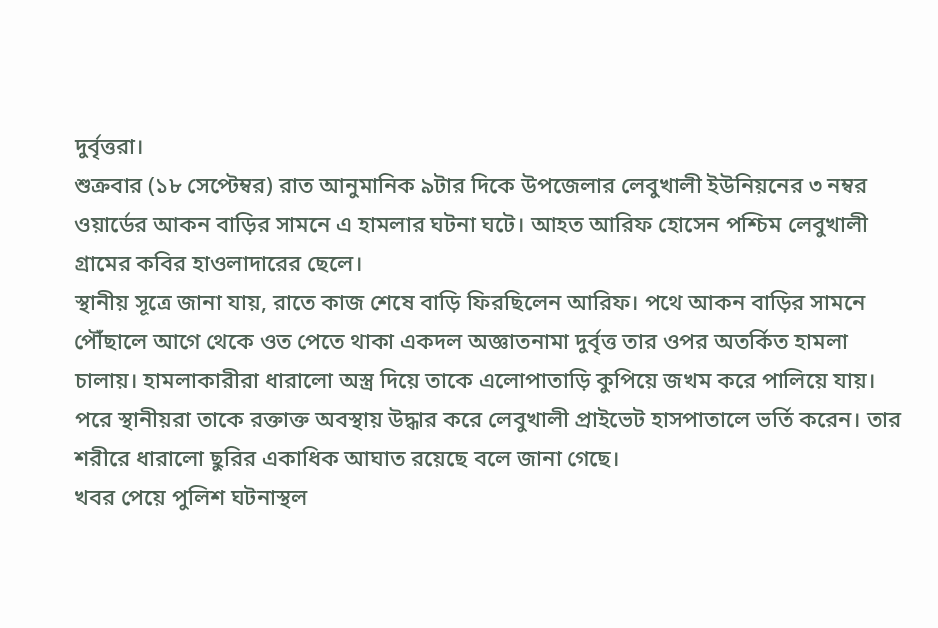দুর্বৃত্তরা।
শুক্রবার (১৮ সেপ্টেম্বর) রাত আনুমানিক ৯টার দিকে উপজেলার লেবুখালী ইউনিয়নের ৩ নম্বর ওয়ার্ডের আকন বাড়ির সামনে এ হামলার ঘটনা ঘটে। আহত আরিফ হোসেন পশ্চিম লেবুখালী গ্রামের কবির হাওলাদারের ছেলে।
স্থানীয় সূত্রে জানা যায়, রাতে কাজ শেষে বাড়ি ফিরছিলেন আরিফ। পথে আকন বাড়ির সামনে পৌঁছালে আগে থেকে ওত পেতে থাকা একদল অজ্ঞাতনামা দুর্বৃত্ত তার ওপর অতর্কিত হামলা চালায়। হামলাকারীরা ধারালো অস্ত্র দিয়ে তাকে এলোপাতাড়ি কুপিয়ে জখম করে পালিয়ে যায়। পরে স্থানীয়রা তাকে রক্তাক্ত অবস্থায় উদ্ধার করে লেবুখালী প্রাইভেট হাসপাতালে ভর্তি করেন। তার শরীরে ধারালো ছুরির একাধিক আঘাত রয়েছে বলে জানা গেছে।
খবর পেয়ে পুলিশ ঘটনাস্থল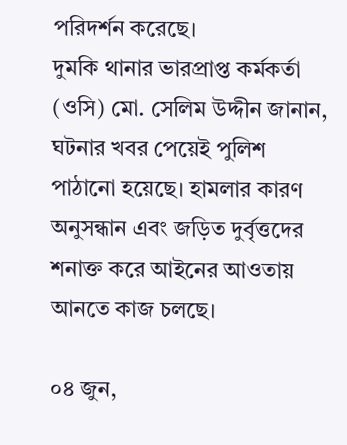পরিদর্শন করেছে।
দুমকি থানার ভারপ্রাপ্ত কর্মকর্তা (ওসি) মো. সেলিম উদ্দীন জানান, ঘটনার খবর পেয়েই পুলিশ পাঠানো হয়েছে। হামলার কারণ অনুসন্ধান এবং জড়িত দুর্বৃত্তদের শনাক্ত করে আইনের আওতায় আনতে কাজ চলছে।

০৪ জুন,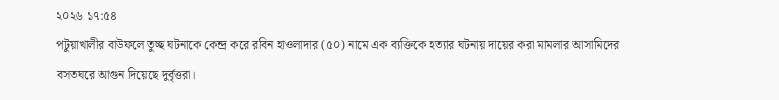২০২৬ ১৭:৫৪
পটুয়াখালীর বাউফলে তুচ্ছ ঘটনাকে কেন্দ্র করে রবিন হাওলাদার (৫০) নামে এক ব্যক্তিকে হত্যার ঘটনায় দায়ের করা মামলার আসামিদের বসতঘরে আগুন দিয়েছে দুর্বৃত্তরা।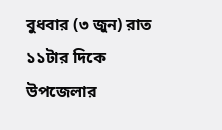বুধবার (৩ জুন) রাত ১১টার দিকে উপজেলার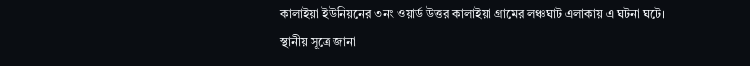কালাইয়া ইউনিয়নের ৩নং ওয়ার্ড উত্তর কালাইয়া গ্রামের লঞ্চঘাট এলাকায় এ ঘটনা ঘটে।
স্থানীয় সূত্রে জানা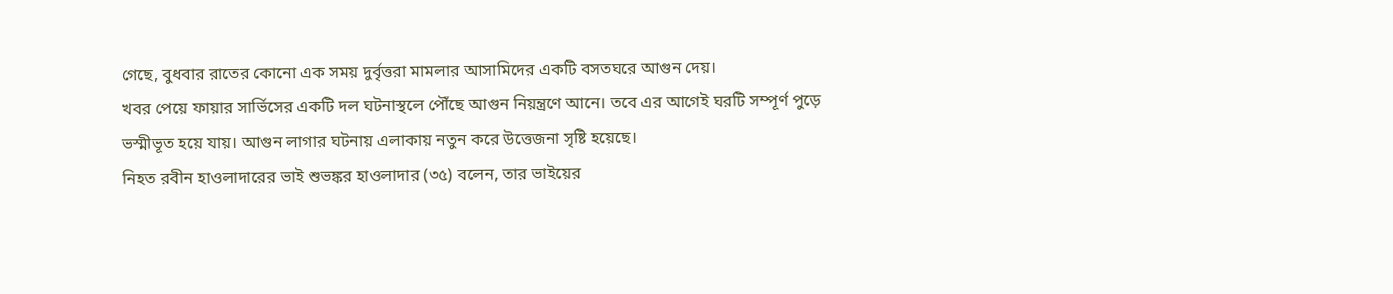গেছে, বুধবার রাতের কোনো এক সময় দুর্বৃত্তরা মামলার আসামিদের একটি বসতঘরে আগুন দেয়।
খবর পেয়ে ফায়ার সার্ভিসের একটি দল ঘটনাস্থলে পৌঁছে আগুন নিয়ন্ত্রণে আনে। তবে এর আগেই ঘরটি সম্পূর্ণ পুড়ে ভস্মীভূত হয়ে যায়। আগুন লাগার ঘটনায় এলাকায় নতুন করে উত্তেজনা সৃষ্টি হয়েছে।
নিহত রবীন হাওলাদারের ভাই শুভঙ্কর হাওলাদার (৩৫) বলেন, তার ভাইয়ের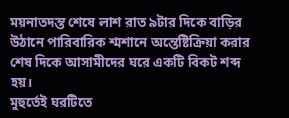ময়নাতদন্ত শেষে লাশ রাত ৯টার দিকে বাড়ির উঠানে পারিবারিক শ্মশানে অন্তেষ্টিক্রিয়া করার শেষ দিকে আসামীদের ঘরে একটি বিকট শব্দ হয়।
মুহুর্তেই ঘরটিতে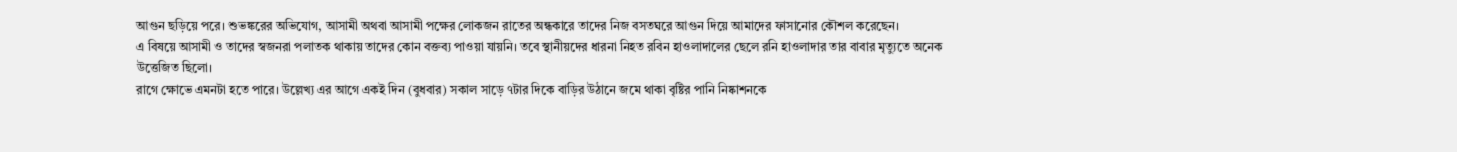আগুন ছড়িয়ে পরে। শুভঙ্করের অভিযোগ, আসামী অথবা আসামী পক্ষের লোকজন রাতের অন্ধকারে তাদের নিজ বসতঘরে আগুন দিয়ে আমাদের ফাসানোর কৌশল করেছেন।
এ বিষয়ে আসামী ও তাদের স্বজনরা পলাতক থাকায় তাদের কোন বক্তব্য পাওয়া যায়নি। তবে স্থানীয়দের ধারনা নিহত রবিন হাওলাদালের ছেলে রনি হাওলাদার তার বাবার মৃত্যুতে অনেক উত্তেজিত ছিলো।
রাগে ক্ষোভে এমনটা হতে পারে। উল্লেখ্য এর আগে একই দিন (বুধবার) সকাল সাড়ে ৭টার দিকে বাড়ির উঠানে জমে থাকা বৃষ্টির পানি নিষ্কাশনকে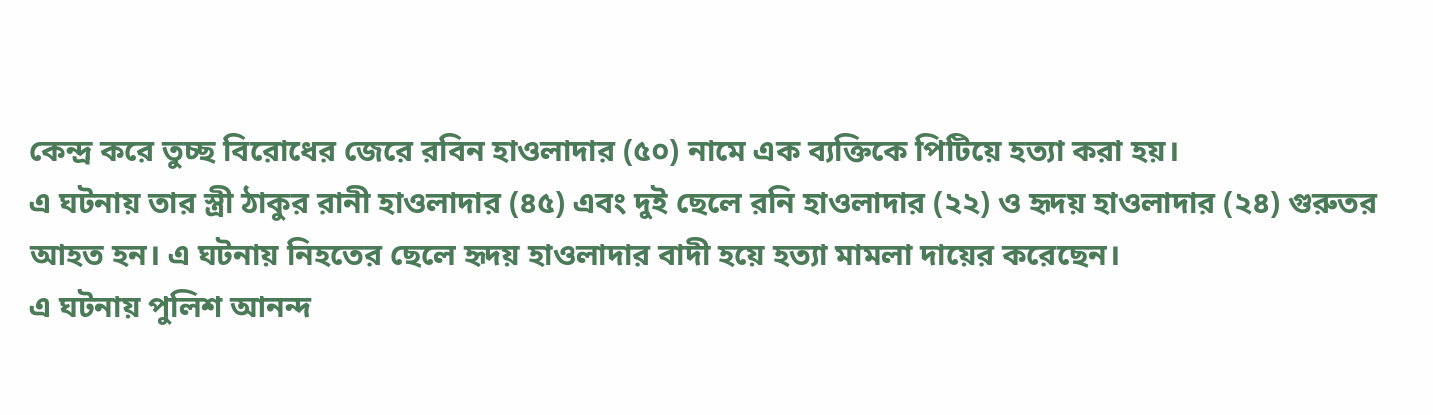কেন্দ্র করে তুচ্ছ বিরোধের জেরে রবিন হাওলাদার (৫০) নামে এক ব্যক্তিকে পিটিয়ে হত্যা করা হয়।
এ ঘটনায় তার স্ত্রী ঠাকুর রানী হাওলাদার (৪৫) এবং দুই ছেলে রনি হাওলাদার (২২) ও হৃদয় হাওলাদার (২৪) গুরুতর আহত হন। এ ঘটনায় নিহতের ছেলে হৃদয় হাওলাদার বাদী হয়ে হত্যা মামলা দায়ের করেছেন।
এ ঘটনায় পুলিশ আনন্দ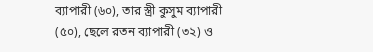ব্যাপারী (৬০), তার স্ত্রী কুসুম ব্যাপারী (৫০), ছেলে রতন ব্যাপারী (৩২) ও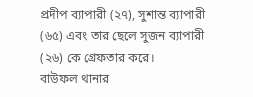প্রদীপ ব্যাপারী (২৭), সুশান্ত ব্যাপারী (৬৫) এবং তার ছেলে সুজন ব্যাপারী (২৬) কে গ্রেফতার করে।
বাউফল থানার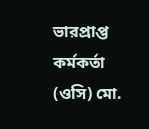ভারপ্রাপ্ত কর্মকর্তা (ওসি) মো.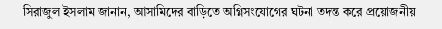সিরাজুল ইসলাম জানান, আসামিদের বাড়িতে অগ্নিসংযোগের ঘটনা তদন্ত করে প্রয়োজনীয়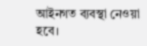আইনগত ব্যবস্থা নেওয়া হবে।